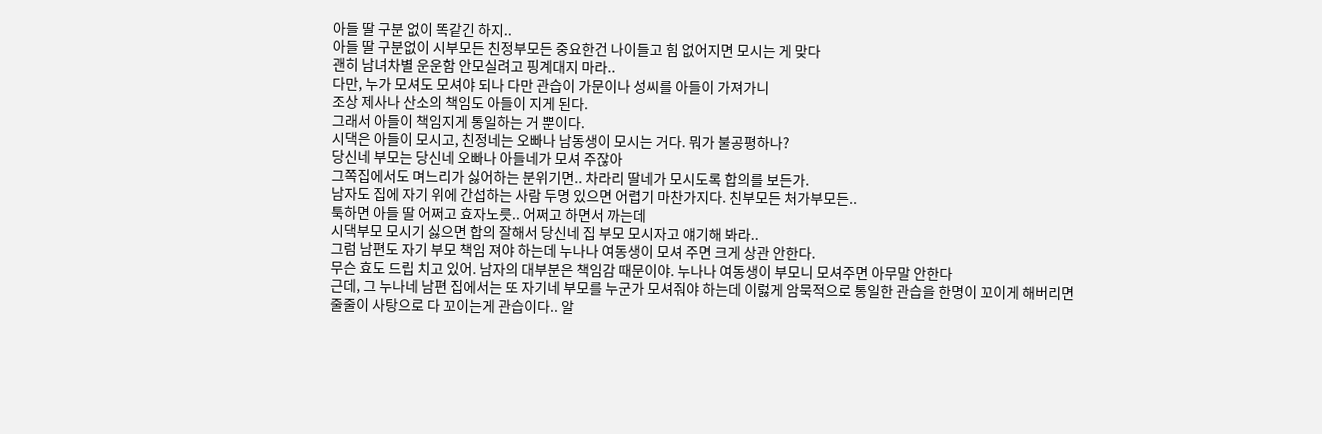아들 딸 구분 없이 똑같긴 하지..
아들 딸 구분없이 시부모든 친정부모든 중요한건 나이들고 힘 없어지면 모시는 게 맞다
괜히 남녀차별 운운함 안모실려고 핑계대지 마라..
다만, 누가 모셔도 모셔야 되나 다만 관습이 가문이나 성씨를 아들이 가져가니
조상 제사나 산소의 책임도 아들이 지게 된다.
그래서 아들이 책임지게 통일하는 거 뿐이다.
시댁은 아들이 모시고, 친정네는 오빠나 남동생이 모시는 거다. 뭐가 불공평하나?
당신네 부모는 당신네 오빠나 아들네가 모셔 주잖아
그쪽집에서도 며느리가 싫어하는 분위기면.. 차라리 딸네가 모시도록 합의를 보든가.
남자도 집에 자기 위에 간섭하는 사람 두명 있으면 어렵기 마찬가지다. 친부모든 처가부모든..
툭하면 아들 딸 어쩌고 효자노릇.. 어쩌고 하면서 까는데
시댁부모 모시기 싫으면 합의 잘해서 당신네 집 부모 모시자고 얘기해 봐라..
그럼 남편도 자기 부모 책임 져야 하는데 누나나 여동생이 모셔 주면 크게 상관 안한다.
무슨 효도 드립 치고 있어. 남자의 대부분은 책임감 때문이야. 누나나 여동생이 부모니 모셔주면 아무말 안한다
근데, 그 누나네 남편 집에서는 또 자기네 부모를 누군가 모셔줘야 하는데 이럻게 암묵적으로 통일한 관습을 한명이 꼬이게 해버리면 줄줄이 사탕으로 다 꼬이는게 관습이다.. 알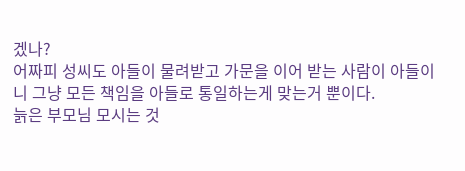겠나?
어짜피 성씨도 아들이 물려받고 가문을 이어 받는 사람이 아들이니 그냥 모든 책임을 아들로 통일하는게 맞는거 뿐이다.
늙은 부모님 모시는 것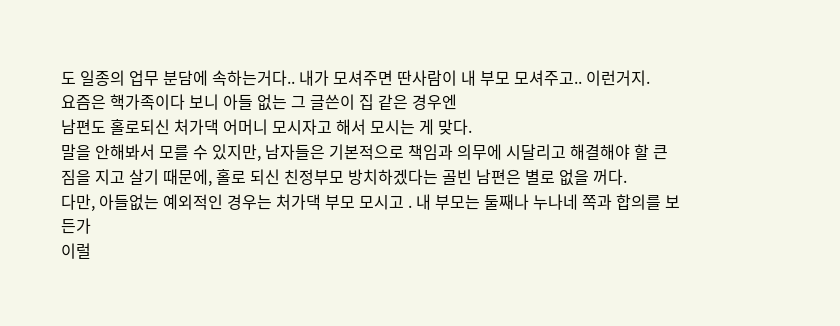도 일종의 업무 분담에 속하는거다.. 내가 모셔주면 딴사람이 내 부모 모셔주고.. 이런거지.
요즘은 핵가족이다 보니 아들 없는 그 글쓴이 집 같은 경우엔
남편도 홀로되신 처가댁 어머니 모시자고 해서 모시는 게 맞다.
말을 안해봐서 모를 수 있지만, 남자들은 기본적으로 책임과 의무에 시달리고 해결해야 할 큰 짐을 지고 살기 때문에, 홀로 되신 친정부모 방치하겠다는 골빈 남편은 별로 없을 꺼다.
다만, 아들없는 예외적인 경우는 처가댁 부모 모시고 . 내 부모는 둘째나 누나네 쪽과 합의를 보든가
이럴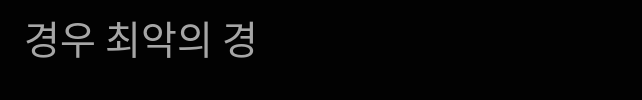경우 최악의 경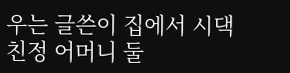우는 글쓴이 집에서 시댁 친정 어머니 둘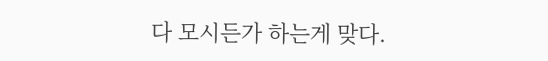다 모시든가 하는게 맞다.